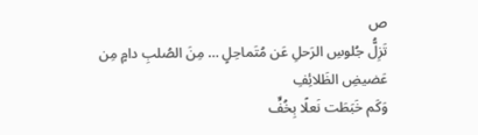ص
تَزِلُّ جُلوسِ الرَحلِ عَن مُتَماحِلٍ … مِنَ الصُلبِ دامٍ مِن عَضيضِ الظَلائِفِ
وَكَم خَبَطَت نَعلًا بِخُفٍّ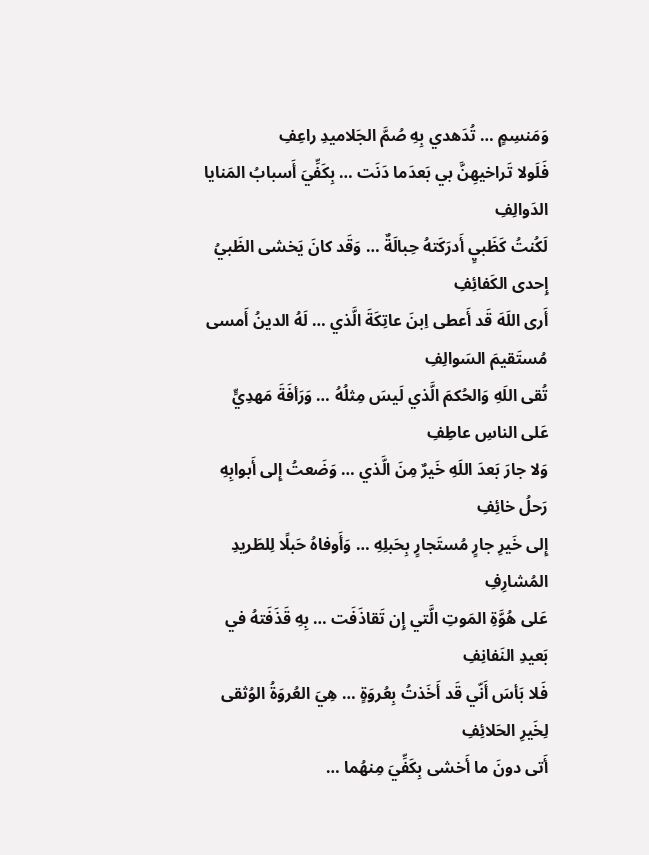وَمَنسِمٍ … تُدَهدي بِهِ صُمَّ الجَلاميدِ راعِفِ
فَلَولا تَراخيهِنَّ بي بَعدَما دَنَت … بِكَفِّيَ أَسبابُ المَنايا الدَوالِفِ
لَكُنتُ كَظَبيٍ أَدرَكَتهُ حِبالَةٌ … وَقَد كانَ يَخشى الظَبيُ إِحدى الكَفائِفِ
أَرى اللَهَ قَد أَعطى اِبنَ عاتِكَةَ الَّذي … لَهُ الدينُ أَمسى مُستَقيمَ السَوالِفِ
تُقى اللَهِ وَالحُكمَ الَّذي لَيسَ مِثلُهُ … وَرَأفَةَ مَهدِيٍّ عَلى الناسِ عاطِفِ
وَلا جارَ بَعدَ اللَهِ خَيرٌ مِنَ الَّذي … وَضَعتُ إِلى أَبوابِهِ رَحلُ خائِفِ
إِلى خَيرِ جارٍ مُستَجارٍ بِحَبلِهِ … وَأَوفاهُ حَبلًا لِلطَريدِ المُشارِفِ
عَلى هُوَّةِ المَوتِ الَّتي إِن تَقاذَفَت … بِهِ قَذَفَتهُ في بَعيدِ النَفانِفِ
فَلا بَأسَ أَنّي قَد أَخَذتُ بِعُروَةٍ … هِيَ العُروَةُ الوُثقى لِخَيرِ الحَلائِفِ
أَتى دونَ ما أَخشى بِكَفِّيَ مِنهُما …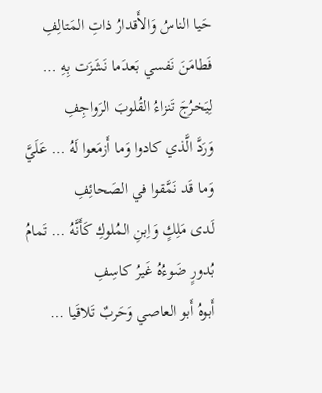حَيا الناسُ وَالأَقدارُ ذاتِ المَتالِفِ
فَطامَنَ نَفسي بَعدَما نَشَزَت بِهِ … لِيَخرُجَ تَنزاءُ القُلوبَ الرَواجِفِ
وَرَدَّ الَّذي كادوا وَما أَزمَعوا لَهُ … عَلَيَّ وَما قَد نَمَّقوا في الصَحائِفِ
لَدى مَلِكٍ وَاِبنِ المُلوكِ كَأَنَّهُ … تَمامُ بُدورٍ ضَوءُهُ غَيرُ كاسِفِ
أَبوهُ أَبو العاصي وَحَربٌ تَلاقَيا …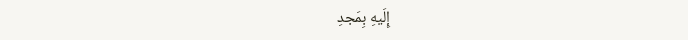إِلَيهِ بِمَجدِ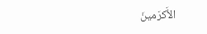الأَكرَمينَ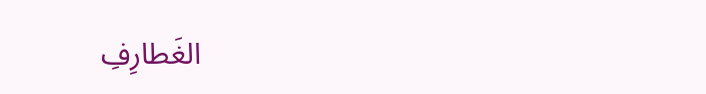الغَطارِفِ